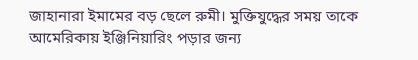জাহানারা ইমামের বড় ছেলে রুমী। মুক্তিযুদ্ধের সময় তাকে আমেরিকায় ইঞ্জিনিয়ারিং পড়ার জন্য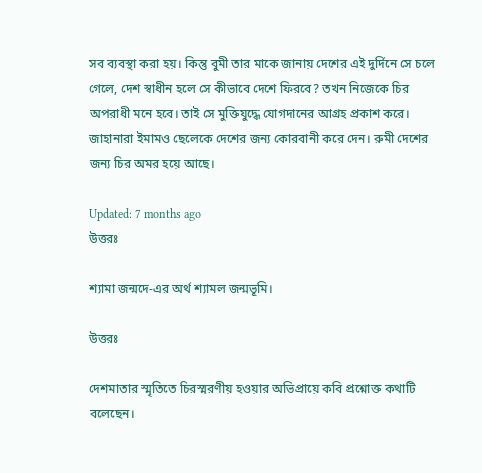সব ব্যবস্থা করা হয়। কিন্তু বুমী তার মাকে জানায় দেশের এই দুর্দিনে সে চলে গেলে, দেশ স্বাধীন হলে সে কীভাবে দেশে ফিরবে? তখন নিজেকে চির অপরাধী মনে হবে। তাই সে মুক্তিযুদ্ধে যোগদানের আগ্রহ প্রকাশ করে। জাহানারা ইমামও ছেলেকে দেশের জন্য কোরবানী করে দেন। রুমী দেশের জন্য চির অমর হয়ে আছে।

Updated: 7 months ago
উত্তরঃ

শ্যামা জন্মদে-এর অর্থ শ্যামল জন্মভূমি।

উত্তরঃ

দেশমাতার স্মৃতিতে চিরস্মরণীয় হওয়ার অভিপ্রায়ে কবি প্রশ্নোক্ত কথাটি বলেছেন।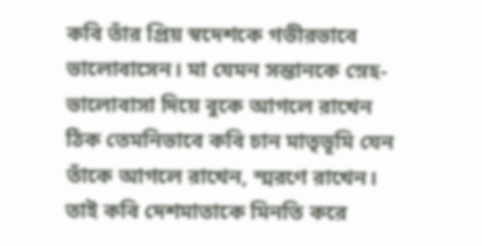কবি তাঁর প্রিয় স্বদেশকে গভীরভাবে ভালোবাসেন। মা যেমন সন্তানকে স্নেহ-ভালোবাসা দিয়ে বুকে আগলে রাখেন ঠিক তেমনিভাবে কবি চান মাতৃভূমি যেন তাঁকে আগলে রাখেন, স্মরণে রাখেন। তাই কবি দেশমাতাকে মিনতি করে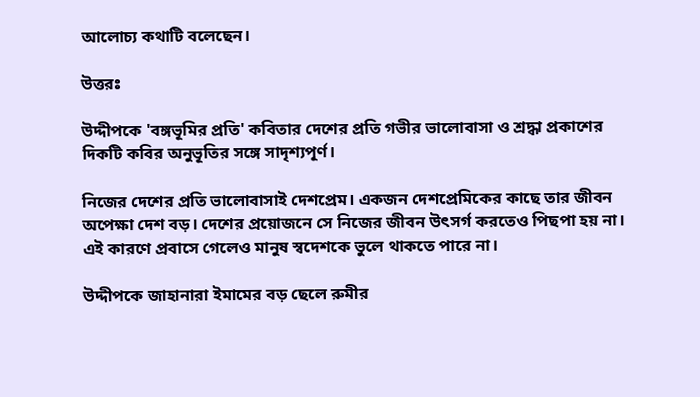আলোচ্য কথাটি বলেছেন।

উত্তরঃ

উদ্দীপকে 'বঙ্গভূমির প্রতি' কবিতার দেশের প্রতি গভীর ভালোবাসা ও শ্রদ্ধা প্রকাশের দিকটি কবির অনুভূতির সঙ্গে সাদৃশ্যপূর্ণ।

নিজের দেশের প্রতি ভালোবাসাই দেশপ্রেম। একজন দেশপ্রেমিকের কাছে তার জীবন অপেক্ষা দেশ বড়। দেশের প্রয়োজনে সে নিজের জীবন উৎসর্গ করতেও পিছপা হয় না। এই কারণে প্রবাসে গেলেও মানুষ স্বদেশকে ভুলে থাকতে পারে না।

উদ্দীপকে জাহানারা ইমামের বড় ছেলে রুমীর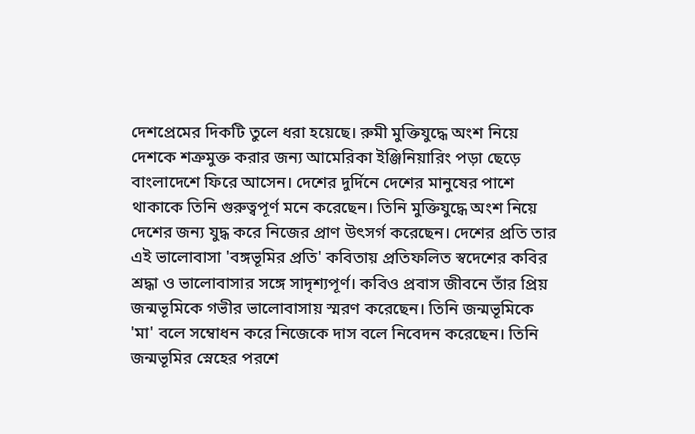দেশপ্রেমের দিকটি তুলে ধরা হয়েছে। রুমী মুক্তিযুদ্ধে অংশ নিয়ে দেশকে শত্রুমুক্ত করার জন্য আমেরিকা ইঞ্জিনিয়ারিং পড়া ছেড়ে বাংলাদেশে ফিরে আসেন। দেশের দুর্দিনে দেশের মানুষের পাশে থাকাকে তিনি গুরুত্বপূর্ণ মনে করেছেন। তিনি মুক্তিযুদ্ধে অংশ নিয়ে দেশের জন্য যুদ্ধ করে নিজের প্রাণ উৎসর্গ করেছেন। দেশের প্রতি তার এই ভালোবাসা 'বঙ্গভূমির প্রতি' কবিতায় প্রতিফলিত স্বদেশের কবির শ্রদ্ধা ও ভালোবাসার সঙ্গে সাদৃশ্যপূর্ণ। কবিও প্রবাস জীবনে তাঁর প্রিয় জন্মভূমিকে গভীর ভালোবাসায় স্মরণ করেছেন। তিনি জন্মভূমিকে 'মা' বলে সম্বোধন করে নিজেকে দাস বলে নিবেদন করেছেন। তিনি জন্মভূমির স্নেহের পরশে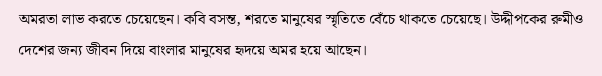অমরতা লাভ করতে চেয়েছেন। কবি বসন্ত, শরতে মানুষের স্মৃতিতে বেঁচে থাকতে চেয়েছে। উদ্দীপকের রুমীও দেশের জন্য জীবন দিয়ে বাংলার মানুষের হৃদয়ে অমর হয়ে আছেন।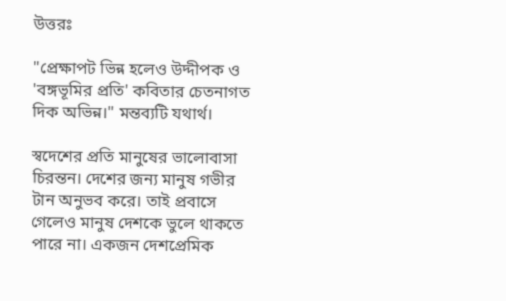উত্তরঃ

"প্রেক্ষাপট ভিন্ন হলেও উদ্দীপক ও 'বঙ্গভূমির প্রতি' কবিতার চেতনাগত দিক অভিন্ন।" মন্তব্যটি যথার্থ।

স্বদেশের প্রতি মানুষের ভালোবাসা চিরন্তন। দেশের জন্য মানুষ গভীর টান অনুভব করে। তাই প্রবাসে গেলেও মানুষ দেশকে ভুলে থাকতে পারে না। একজন দেশপ্রেমিক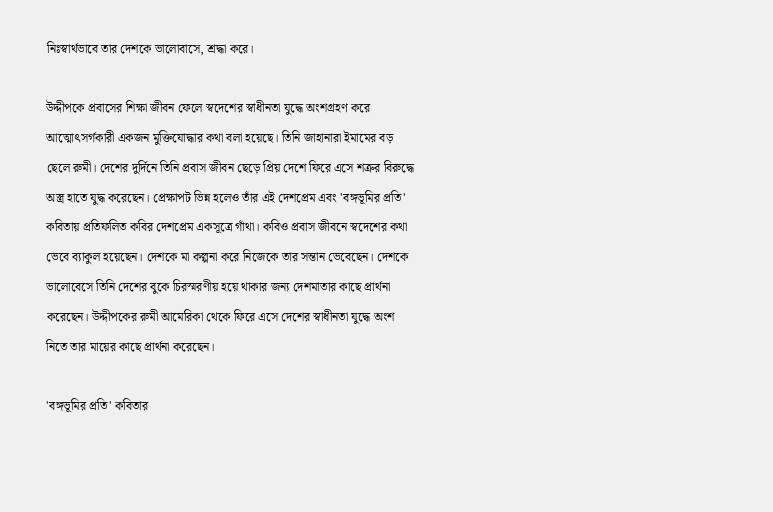নিঃস্বার্থভাবে তার দেশকে ভালোবাসে, শ্রদ্ধা করে।

উদ্দীপকে প্রবাসের শিক্ষা জীবন ফেলে স্বদেশের স্বাধীনতা যুদ্ধে অংশগ্রহণ করে আত্মোৎসর্গকারী একজন মুক্তিযোদ্ধার কথা বলা হয়েছে। তিনি জাহানারা ইমামের বড় ছেলে রুমী। দেশের দুর্দিনে তিনি প্রবাস জীবন ছেড়ে প্রিয় দেশে ফিরে এসে শত্রুর বিরুদ্ধে অস্ত্র হাতে যুদ্ধ করেছেন। প্রেক্ষাপট ভিন্ন হলেও তাঁর এই দেশপ্রেম এবং 'বঙ্গভূমির প্রতি' কবিতায় প্রতিফলিত কবির দেশপ্রেম একসূত্রে গাঁথা। কবিও প্রবাস জীবনে স্বদেশের কথা ভেবে ব্যাকুল হয়েছেন। দেশকে মা কল্পনা করে নিজেকে তার সন্তান ভেবেছেন। দেশকে ভালোবেসে তিনি দেশের বুকে চিরস্মরণীয় হয়ে থাকার জন্য দেশমাতার কাছে প্রার্থনা করেছেন। উদ্দীপকের রুমী আমেরিকা থেকে ফিরে এসে দেশের স্বাধীনতা যুদ্ধে অংশ নিতে তার মায়ের কাছে প্রার্থনা করেছেন।

'বঙ্গভূমির প্রতি' কবিতার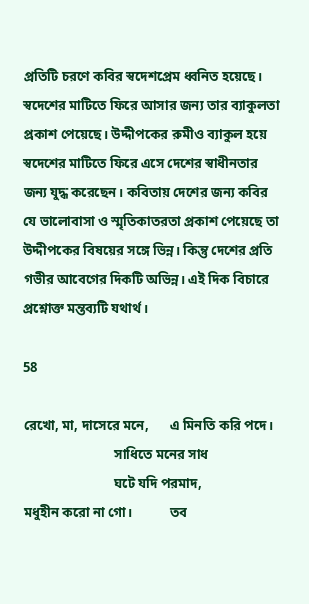প্রতিটি চরণে কবির স্বদেশপ্রেম ধ্বনিত হয়েছে। স্বদেশের মাটিতে ফিরে আসার জন্য তার ব্যাকুলতা প্রকাশ পেয়েছে। উদ্দীপকের রুমীও ব্যাকুল হয়ে স্বদেশের মাটিতে ফিরে এসে দেশের স্বাধীনতার জন্য যুদ্ধ করেছেন। কবিতায় দেশের জন্য কবির যে ভালোবাসা ও স্মৃতিকাতরতা প্রকাশ পেয়েছে তা উদ্দীপকের বিষয়ের সঙ্গে ভিন্ন। কিন্তু দেশের প্রতি গভীর আবেগের দিকটি অভিন্ন। এই দিক বিচারে প্রশ্নোক্ত মন্তব্যটি যথার্থ।

58

রেখো, মা, দাসেরে মনে,      এ মিনতি করি পদে।
                           সাধিতে মনের সাধ
                           ঘটে যদি পরমাদ,
মধুহীন করো না গো।           তব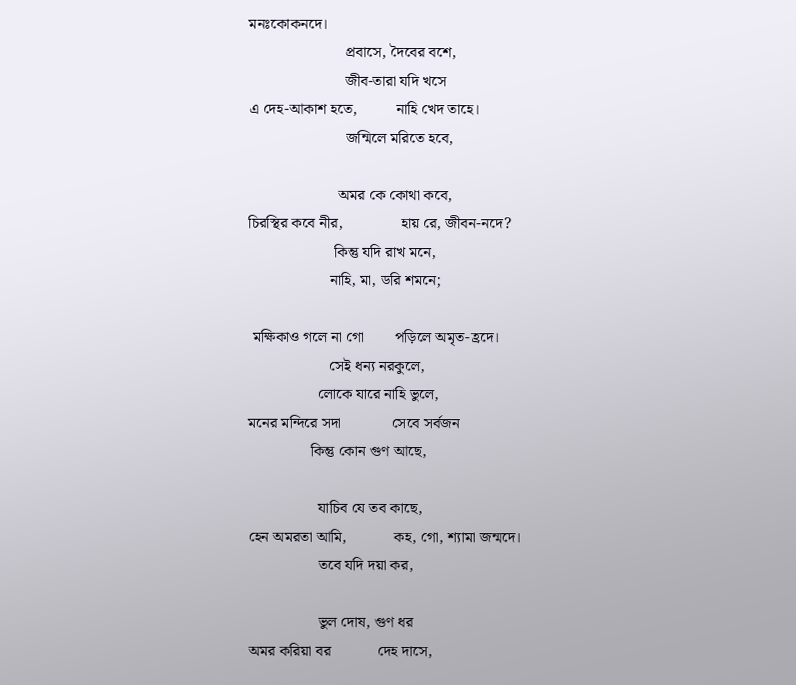মনঃকোকনদে।
                         প্রবাসে, দৈবের বশে,
                         জীব-তারা যদি খসে
এ দেহ-আকাশ হতে,          নাহি খেদ তাহে।
                         জন্মিলে মরিতে হবে,

                       অমর কে কোথা কবে,
চিরস্থির কবে নীর,               হায় রে, জীবন-নদে?
                      কিন্তু যদি রাখ মনে,
                     নাহি, মা, ডরি শমনে;

 মক্ষিকাও গলে না গো        পড়িলে অমৃত-হ্রদে।
                     সেই ধন্য নরকুলে,
                  লোকে যারে নাহি ভুলে,
মনের মন্দিরে সদা             সেবে সর্বজন
                কিন্তু কোন গুণ আছে,

                  যাচিব যে তব কাছে,
হেন অমরতা আমি,            কহ, গো, শ্যামা জন্মদে।
                  তবে যদি দয়া কর,

                  ভুল দোষ, গুণ ধর
অমর করিয়া বর            দেহ দাসে,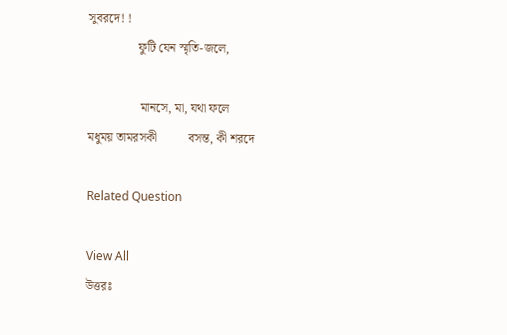সুবরদে! !
                ফুটি যেন স্মৃতি-জলে,

                 মানসে, মা, যথা ফলে
মধুময় তামরসকী          বসন্ত, কী শরদে

Related Question

View All
উত্তরঃ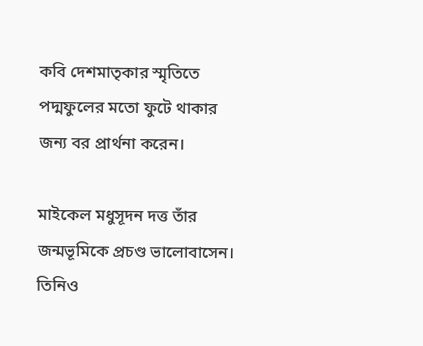কবি দেশমাতৃকার স্মৃতিতে পদ্মফুলের মতো ফুটে থাকার জন্য বর প্রার্থনা করেন।

মাইকেল মধুসূদন দত্ত তাঁর জন্মভূমিকে প্রচণ্ড ভালোবাসেন। তিনিও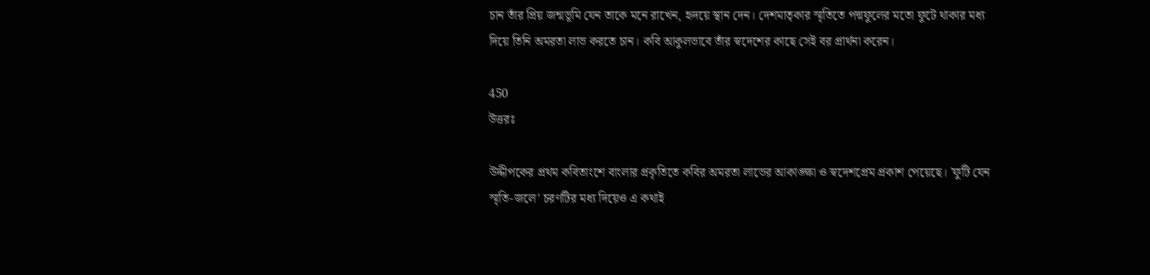চান তাঁর প্রিয় জন্মভূমি যেন তাকে মনে রাখেন, হৃদয়ে স্থান দেন। দেশমাতৃকার স্মৃতিতে পদ্মফুলের মতো ফুটে থাকার মধ্য দিয়ে তিনি অমরতা লাভ করতে চান। কবি আকুলভাবে তাঁর স্বদেশের কাছে সেই বর প্রার্থনা করেন।

450
উত্তরঃ

উদ্দীপকের প্রথম কবিতাংশে বাংলার প্রকৃতিতে কবির অমরতা লাভের আকাঙ্ক্ষা ও স্বদেশপ্রেম প্রকাশ পেয়েছে। 'ফুটি যেন স্মৃতি-জলে' চরণটির মধ্য দিয়েও এ কথাই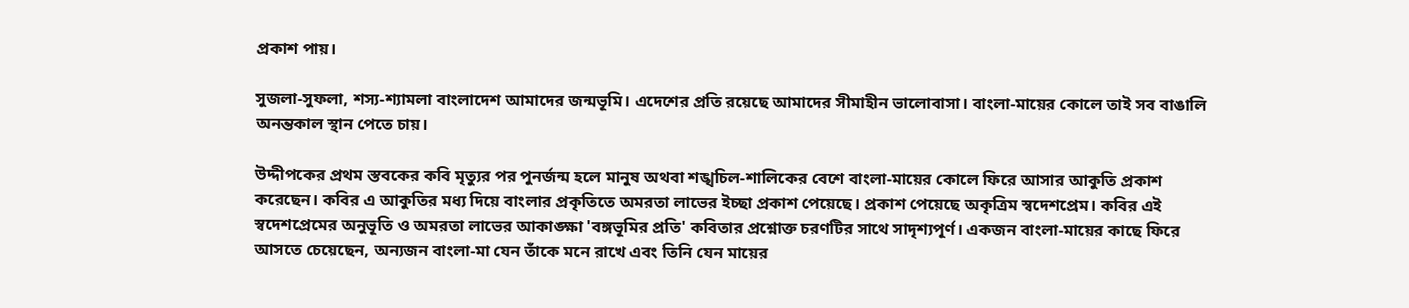প্রকাশ পায়।

সুজলা-সুফলা, শস্য-শ্যামলা বাংলাদেশ আমাদের জন্মভূমি। এদেশের প্রতি রয়েছে আমাদের সীমাহীন ভালোবাসা। বাংলা-মায়ের কোলে তাই সব বাঙালি অনন্তকাল স্থান পেতে চায়।

উদ্দীপকের প্রথম স্তবকের কবি মৃত্যুর পর পুনর্জন্ম হলে মানুষ অথবা শঙ্খচিল-শালিকের বেশে বাংলা-মায়ের কোলে ফিরে আসার আকুতি প্রকাশ করেছেন। কবির এ আকুতির মধ্য দিয়ে বাংলার প্রকৃতিতে অমরতা লাভের ইচ্ছা প্রকাশ পেয়েছে। প্রকাশ পেয়েছে অকৃত্রিম স্বদেশপ্রেম। কবির এই স্বদেশপ্রেমের অনুভূতি ও অমরতা লাভের আকাঙ্ক্ষা 'বঙ্গভূমির প্রতি' কবিতার প্রশ্নোক্ত চরণটির সাথে সাদৃশ্যপূর্ণ। একজন বাংলা-মায়ের কাছে ফিরে আসতে চেয়েছেন, অন্যজন বাংলা-মা যেন তাঁকে মনে রাখে এবং তিনি যেন মায়ের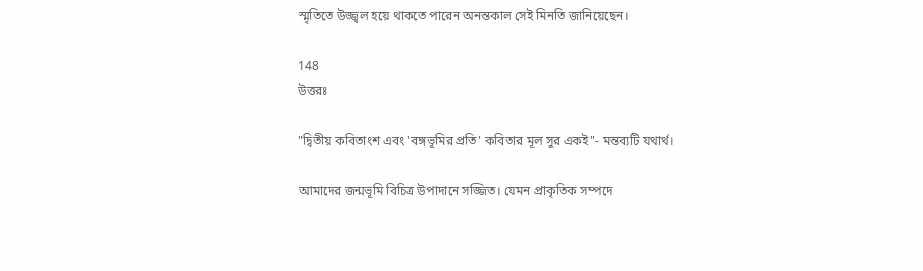স্মৃতিতে উজ্জ্বল হয়ে থাকতে পারেন অনন্তকাল সেই মিনতি জানিয়েছেন।

148
উত্তরঃ

"দ্বিতীয় কবিতাংশ এবং 'বঙ্গভূমির প্রতি' কবিতার মূল সুর একই"- মন্তব্যটি যথার্থ।

আমাদের জন্মভূমি বিচিত্র উপাদানে সজ্জিত। যেমন প্রাকৃতিক সম্পদে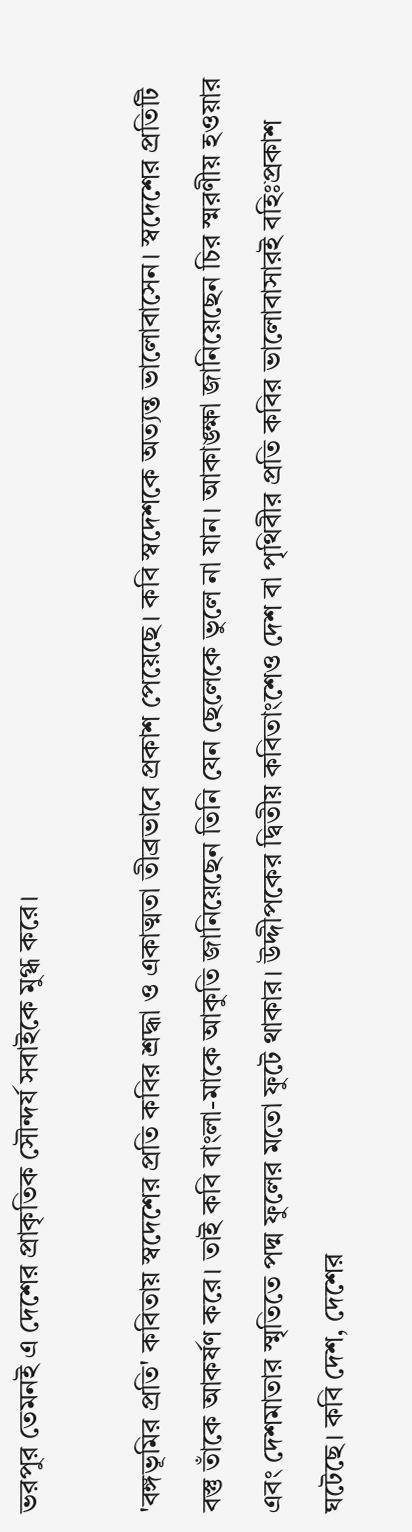ভরপুর তেমনই এ দেশের প্রাকৃতিক সৌন্দর্য সবাইকে মুগ্ধ করে।

'বঙ্গভূমির প্রতি' কবিতায় স্বদেশের প্রতি কবির শ্রদ্ধা ও একাত্মতা তীব্রভাবে প্রকাশ পেয়েছে। কবি স্বদেশকে অত্যন্ত ভালোবাসেন। স্বদেশের প্রতিটি বস্তু তাঁকে আকর্ষণ করে। তাই কবি বাংলা-মাকে আকুতি জানিয়েছেন তিনি যেন ছেলেকে ভুলে না যান। আকাঙ্ক্ষা জানিয়েছেন চির স্মরণীয় হওয়ার এবং দেশমাতার স্মৃতিতে পদ্ম ফুলের মতো ফুটে থাকার। উদ্দীপকের দ্বিতীয় কবিতাংশেও দেশ বা পৃথিবীর প্রতি কবির ভালোবাসারই বহিঃপ্রকাশ ঘটেছে। কবি দেশ, দেশের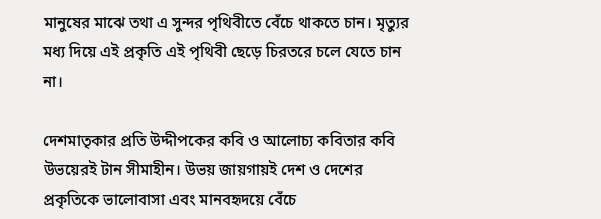মানুষের মাঝে তথা এ সুন্দর পৃথিবীতে বেঁচে থাকতে চান। মৃত্যুর মধ্য দিয়ে এই প্রকৃতি এই পৃথিবী ছেড়ে চিরতরে চলে যেতে চান না।

দেশমাতৃকার প্রতি উদ্দীপকের কবি ও আলোচ্য কবিতার কবি উভয়েরই টান সীমাহীন। উভয় জায়গায়ই দেশ ও দেশের প্রকৃতিকে ভালোবাসা এবং মানবহৃদয়ে বেঁচে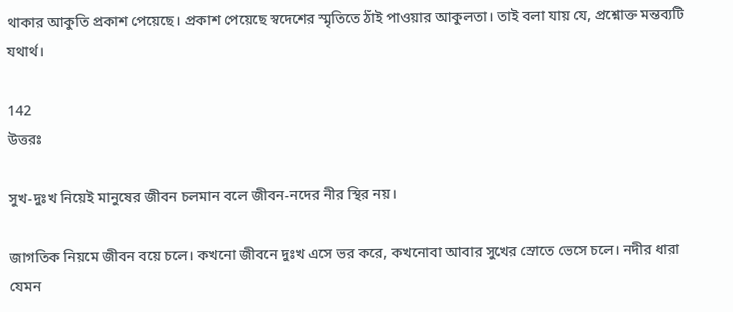থাকার আকুতি প্রকাশ পেয়েছে। প্রকাশ পেয়েছে স্বদেশের স্মৃতিতে ঠাঁই পাওয়ার আকুলতা। তাই বলা যায় যে, প্রশ্নোক্ত মন্তব্যটি যথার্থ।

142
উত্তরঃ

সুখ-দুঃখ নিয়েই মানুষের জীবন চলমান বলে জীবন-নদের নীর স্থির নয়।

জাগতিক নিয়মে জীবন বয়ে চলে। কখনো জীবনে দুঃখ এসে ভর করে, কখনোবা আবার সুখের স্রোতে ভেসে চলে। নদীর ধারা যেমন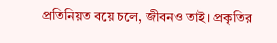প্রতিনিয়ত বয়ে চলে, জীবনও তাই। প্রকৃতির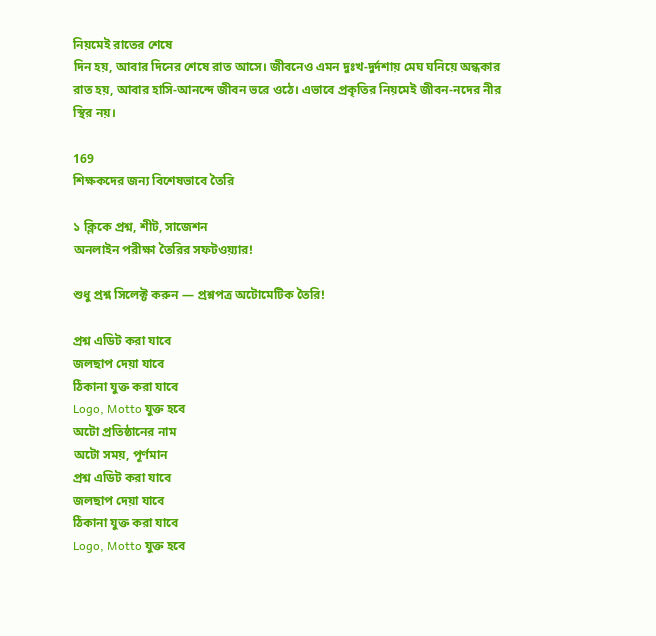নিয়মেই রাতের শেষে
দিন হয়, আবার দিনের শেষে রাত আসে। জীবনেও এমন দুঃখ-দুর্দশায় মেঘ ঘনিয়ে অন্ধকার রাত হয়, আবার হাসি-আনন্দে জীবন ভরে ওঠে। এভাবে প্রকৃতির নিয়মেই জীবন-নদের নীর স্থির নয়।

169
শিক্ষকদের জন্য বিশেষভাবে তৈরি

১ ক্লিকে প্রশ্ন, শীট, সাজেশন
অনলাইন পরীক্ষা তৈরির সফটওয়্যার!

শুধু প্রশ্ন সিলেক্ট করুন — প্রশ্নপত্র অটোমেটিক তৈরি!

প্রশ্ন এডিট করা যাবে
জলছাপ দেয়া যাবে
ঠিকানা যুক্ত করা যাবে
Logo, Motto যুক্ত হবে
অটো প্রতিষ্ঠানের নাম
অটো সময়, পূর্ণমান
প্রশ্ন এডিট করা যাবে
জলছাপ দেয়া যাবে
ঠিকানা যুক্ত করা যাবে
Logo, Motto যুক্ত হবে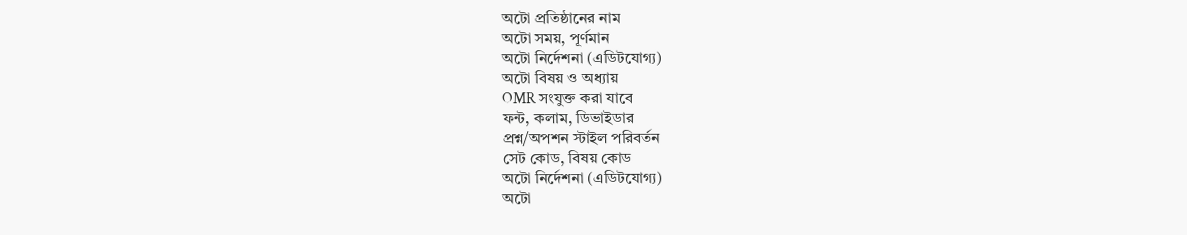অটো প্রতিষ্ঠানের নাম
অটো সময়, পূর্ণমান
অটো নির্দেশনা (এডিটযোগ্য)
অটো বিষয় ও অধ্যায়
OMR সংযুক্ত করা যাবে
ফন্ট, কলাম, ডিভাইডার
প্রশ্ন/অপশন স্টাইল পরিবর্তন
সেট কোড, বিষয় কোড
অটো নির্দেশনা (এডিটযোগ্য)
অটো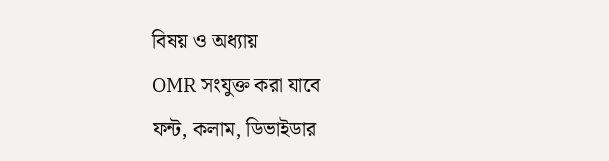বিষয় ও অধ্যায়
OMR সংযুক্ত করা যাবে
ফন্ট, কলাম, ডিভাইডার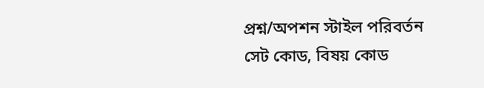প্রশ্ন/অপশন স্টাইল পরিবর্তন
সেট কোড, বিষয় কোড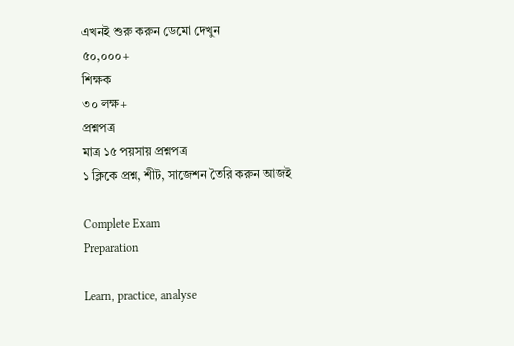এখনই শুরু করুন ডেমো দেখুন
৫০,০০০+
শিক্ষক
৩০ লক্ষ+
প্রশ্নপত্র
মাত্র ১৫ পয়সায় প্রশ্নপত্র
১ ক্লিকে প্রশ্ন, শীট, সাজেশন তৈরি করুন আজই

Complete Exam
Preparation

Learn, practice, analyse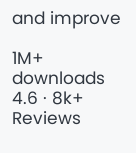and improve

1M+ downloads
4.6 · 8k+ Reviews